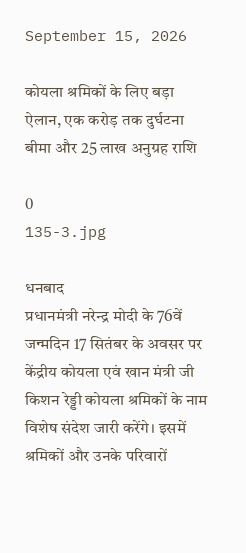September 15, 2026

कोयला श्रमिकों के लिए बड़ा ऐलान, एक करोड़ तक दुर्घटना बीमा और 25 लाख अनुग्रह राशि

0
135-3.jpg

धनबाद
प्रधानमंत्री नरेन्द्र मोदी के 76वें जन्मदिन 17 सितंबर के अवसर पर केंद्रीय कोयला एवं खान मंत्री जी किशन रेड्डी कोयला श्रमिकों के नाम विशेष संदेश जारी करेंगे। इसमें श्रमिकों और उनके परिवारों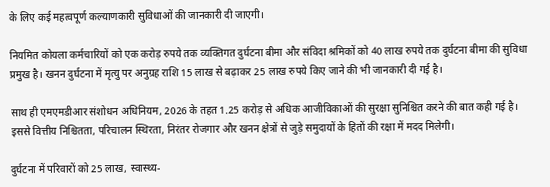के लिए कई महत्वपूर्ण कल्याणकारी सुविधाओं की जानकारी दी जाएगी।

नियमित कोयला कर्मचारियों को एक करोड़ रुपये तक व्यक्तिगत दुर्घटना बीमा और संविदा श्रमिकों को 40 लाख रुपये तक दुर्घटना बीमा की सुविधा प्रमुख है। खनन दुर्घटना में मृत्यु पर अनुग्रह राशि 15 लाख से बढ़ाकर 25 लाख रुपये किए जाने की भी जानकारी दी गई है।

साथ ही एमएमडीआर संशोधन अधिनियम, 2026 के तहत 1.25 करोड़ से अधिक आजीविकाओं की सुरक्षा सुनिश्चित करने की बात कही गई है। इससे वित्तीय निश्चितता, परिचालन स्थिरता, निरंतर रोजगार और खनन क्षेत्रों से जुड़े समुदायों के हितों की रक्षा में मदद मिलेगी।

दुर्घटना में परिवारों को 25 लाख, स्वास्थ्य-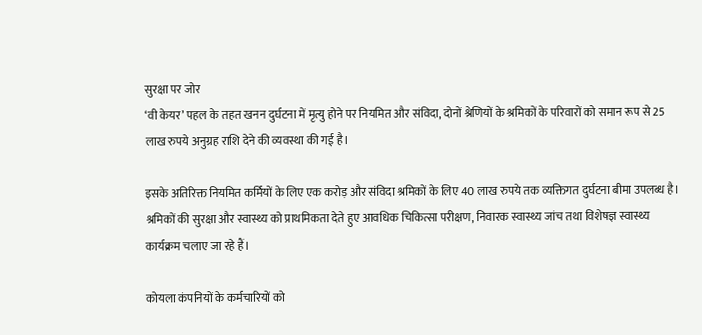सुरक्षा पर जोर
‘वी केयर’ पहल के तहत खनन दुर्घटना में मृत्यु होने पर नियमित और संविदा, दोनों श्रेणियों के श्रमिकों के परिवारों को समान रूप से 25 लाख रुपये अनुग्रह राशि देने की व्यवस्था की गई है।

इसके अतिरिक्त नियमित कर्मियों के लिए एक करोड़ और संविदा श्रमिकों के लिए 40 लाख रुपये तक व्यक्तिगत दुर्घटना बीमा उपलब्ध है। श्रमिकों की सुरक्षा और स्वास्थ्य को प्राथमिकता देते हुए आवधिक चिकित्सा परीक्षण, निवारक स्वास्थ्य जांच तथा विशेषज्ञ स्वास्थ्य कार्यक्रम चलाए जा रहे हैं।

कोयला कंपनियों के कर्मचारियों को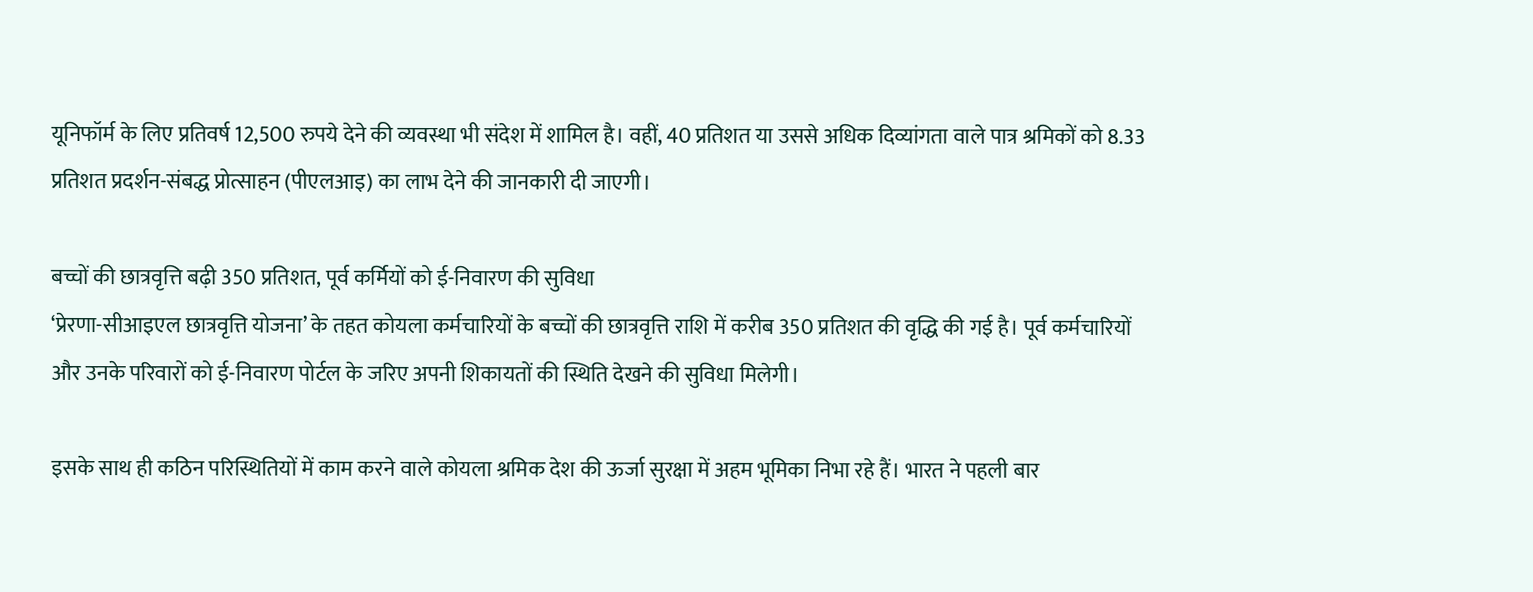यूनिफॉर्म के लिए प्रतिवर्ष 12,500 रुपये देने की व्यवस्था भी संदेश में शामिल है। वहीं, 40 प्रतिशत या उससे अधिक दिव्यांगता वाले पात्र श्रमिकों को 8.33 प्रतिशत प्रदर्शन-संबद्ध प्रोत्साहन (पीएलआइ) का लाभ देने की जानकारी दी जाएगी।

बच्चों की छात्रवृत्ति बढ़ी 350 प्रतिशत, पूर्व कर्मियों को ई-निवारण की सुविधा
‘प्रेरणा-सीआइएल छात्रवृत्ति योजना’ के तहत कोयला कर्मचारियों के बच्चों की छात्रवृत्ति राशि में करीब 350 प्रतिशत की वृद्धि की गई है। पूर्व कर्मचारियों और उनके परिवारों को ई-निवारण पोर्टल के जरिए अपनी शिकायतों की स्थिति देखने की सुविधा मिलेगी।

इसके साथ ही कठिन परिस्थितियों में काम करने वाले कोयला श्रमिक देश की ऊर्जा सुरक्षा में अहम भूमिका निभा रहे हैं। भारत ने पहली बार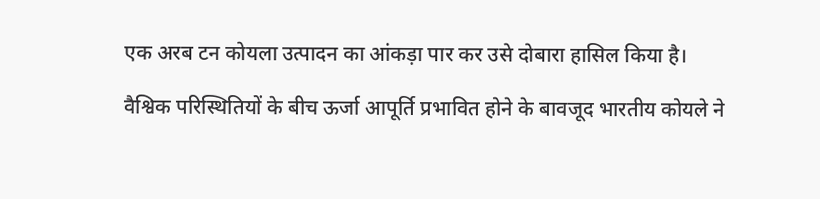एक अरब टन कोयला उत्पादन का आंकड़ा पार कर उसे दोबारा हासिल किया है।

वैश्विक परिस्थितियों के बीच ऊर्जा आपूर्ति प्रभावित होने के बावजूद भारतीय कोयले ने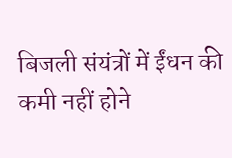बिजली संयंत्रों में ईंधन की कमी नहीं होने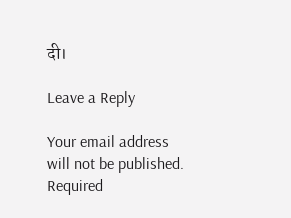दी।

Leave a Reply

Your email address will not be published. Required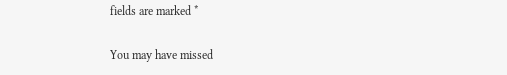fields are marked *

You may have missed